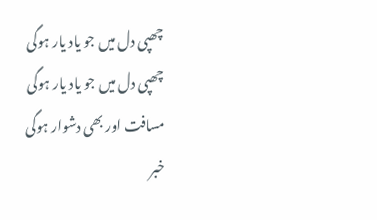چھپی دل میں جو یاد یار ہوگی
چھپی دل میں جو یاد یار ہوگی
مسافت اور بھی دشوار ہوگی
خبر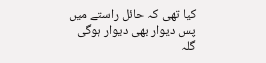کیا تھی کہ حائل راستے میں
پس دیوار بھی دیوار ہوگی
گلہ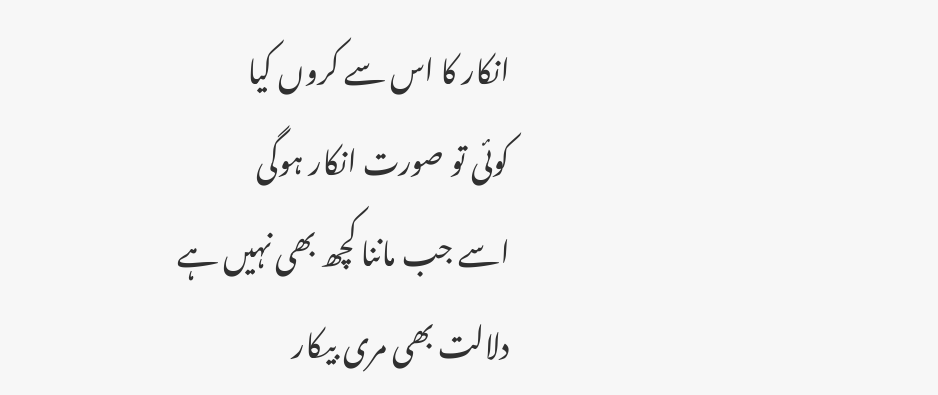انکار کا اس سے کروں کیا
کوئی تو صورت انکار ہوگی
اسے جب ماننا کچھ بھی نہیں ہے
دلالت بھی مری بیکار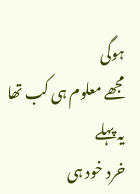ہوگی
مجھے معلوم ہی کب تھا یہ پہلے
خرد خود ہی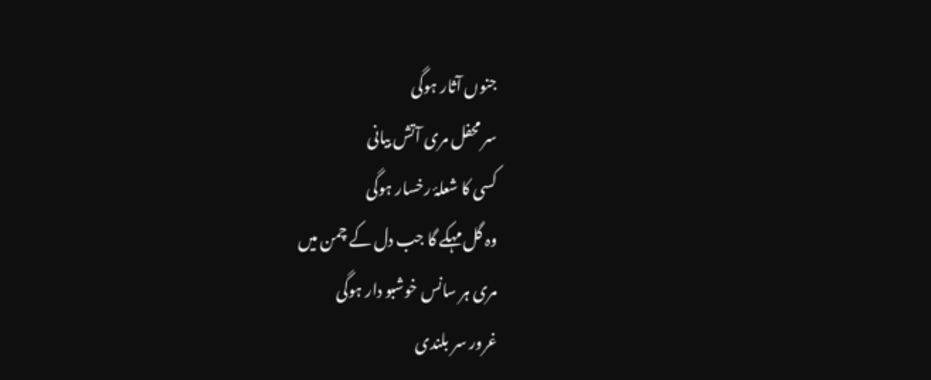جنوں آثار ہوگی
سر محفل مری آتش بیانی
کسی کا شعلۂ رخسار ہوگی
وہ گل مہکے گا جب دل کے چمن میں
مری ہر سانس خوشبو دار ہوگی
غرور سر بلندی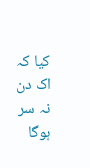کیا کہ اک دن
نہ سر ہوگا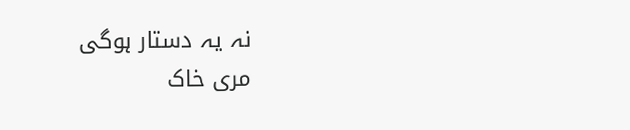نہ یہ دستار ہوگی
مری خاک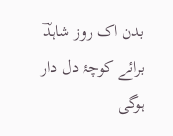بدن اک روز شاہدؔ
برائے کوچۂ دل دار ہوگی